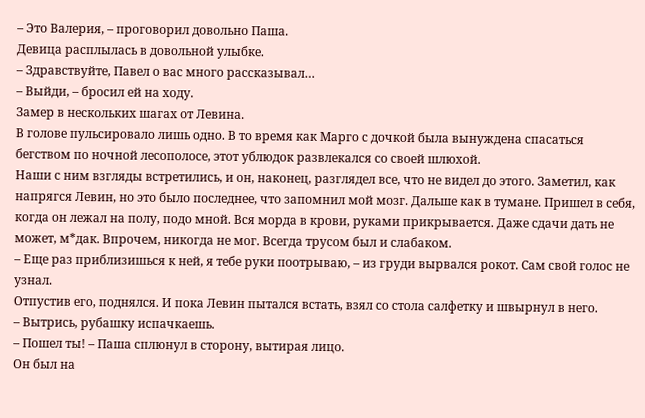– Это Валерия, – проговорил довольно Паша.
Девица расплылась в довольной улыбке.
– Здравствуйте, Павел о вас много рассказывал…
– Выйди, – бросил ей на ходу.
Замер в нескольких шагах от Левина.
В голове пульсировало лишь одно. В то время как Марго с дочкой была вынуждена спасаться бегством по ночной лесополосе, этот ублюдок развлекался со своей шлюхой.
Наши с ним взгляды встретились, и он, наконец, разглядел все, что не видел до этого. Заметил, как напрягся Левин, но это было последнее, что запомнил мой мозг. Дальше как в тумане. Пришел в себя, когда он лежал на полу, подо мной. Вся морда в крови, руками прикрывается. Даже сдачи дать не может, м*дак. Впрочем, никогда не мог. Всегда трусом был и слабаком.
– Еще раз приблизишься к ней, я тебе руки поотрываю, – из груди вырвался рокот. Сам свой голос не узнал.
Отпустив его, поднялся. И пока Левин пытался встать, взял со стола салфетку и швырнул в него.
– Вытрись, рубашку испачкаешь.
– Пошел ты! – Паша сплюнул в сторону, вытирая лицо.
Он был на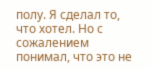полу. Я сделал то, что хотел. Но с сожалением понимал, что это не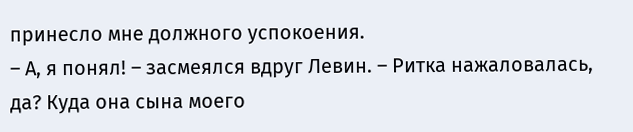принесло мне должного успокоения.
– А, я понял! – засмеялся вдруг Левин. – Ритка нажаловалась, да? Куда она сына моего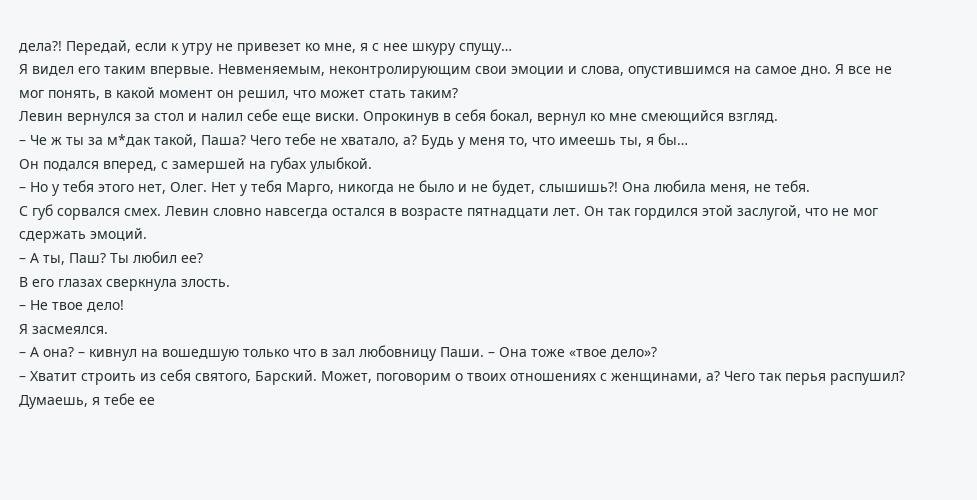дела?! Передай, если к утру не привезет ко мне, я с нее шкуру спущу…
Я видел его таким впервые. Невменяемым, неконтролирующим свои эмоции и слова, опустившимся на самое дно. Я все не мог понять, в какой момент он решил, что может стать таким?
Левин вернулся за стол и налил себе еще виски. Опрокинув в себя бокал, вернул ко мне смеющийся взгляд.
– Че ж ты за м*дак такой, Паша? Чего тебе не хватало, а? Будь у меня то, что имеешь ты, я бы…
Он подался вперед, с замершей на губах улыбкой.
– Но у тебя этого нет, Олег. Нет у тебя Марго, никогда не было и не будет, слышишь?! Она любила меня, не тебя.
С губ сорвался смех. Левин словно навсегда остался в возрасте пятнадцати лет. Он так гордился этой заслугой, что не мог сдержать эмоций.
– А ты, Паш? Ты любил ее?
В его глазах сверкнула злость.
– Не твое дело!
Я засмеялся.
– А она? – кивнул на вошедшую только что в зал любовницу Паши. – Она тоже «твое дело»?
– Хватит строить из себя святого, Барский. Может, поговорим о твоих отношениях с женщинами, а? Чего так перья распушил? Думаешь, я тебе ее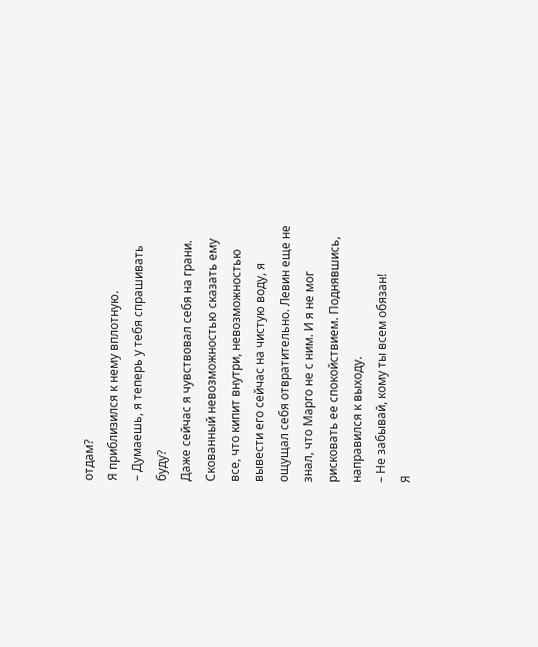отдам?
Я приблизился к нему вплотную.
– Думаешь, я теперь у тебя спрашивать буду?
Даже сейчас я чувствовал себя на грани. Скованный невозможностью сказать ему все, что кипит внутри, невозможностью вывести его сейчас на чистую воду, я ощущал себя отвратительно. Левин еще не знал, что Марго не с ним. И я не мог рисковать ее спокойствием. Поднявшись, направился к выходу.
– Не забывай, кому ты всем обязан!
Я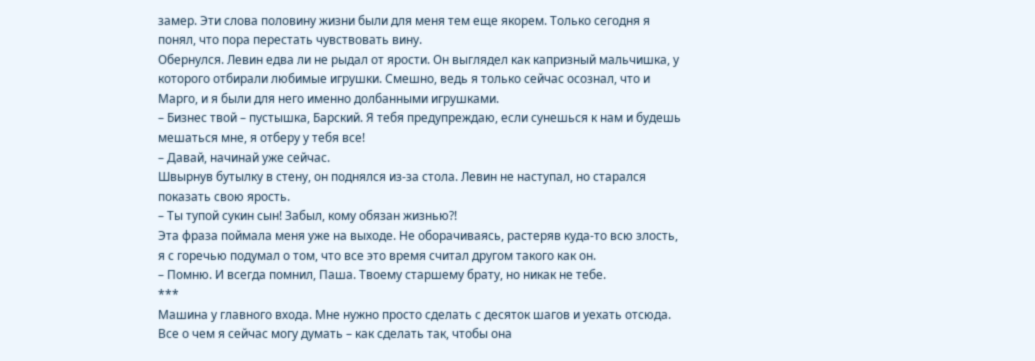замер. Эти слова половину жизни были для меня тем еще якорем. Только сегодня я понял, что пора перестать чувствовать вину.
Обернулся. Левин едва ли не рыдал от ярости. Он выглядел как капризный мальчишка, у которого отбирали любимые игрушки. Смешно, ведь я только сейчас осознал, что и Марго, и я были для него именно долбанными игрушками.
– Бизнес твой – пустышка, Барский. Я тебя предупреждаю, если сунешься к нам и будешь мешаться мне, я отберу у тебя все!
– Давай, начинай уже сейчас.
Швырнув бутылку в стену, он поднялся из-за стола. Левин не наступал, но старался показать свою ярость.
– Ты тупой сукин сын! Забыл, кому обязан жизнью?!
Эта фраза поймала меня уже на выходе. Не оборачиваясь, растеряв куда-то всю злость, я с горечью подумал о том, что все это время считал другом такого как он.
– Помню. И всегда помнил, Паша. Твоему старшему брату, но никак не тебе.
***
Машина у главного входа. Мне нужно просто сделать с десяток шагов и уехать отсюда. Все о чем я сейчас могу думать – как сделать так, чтобы она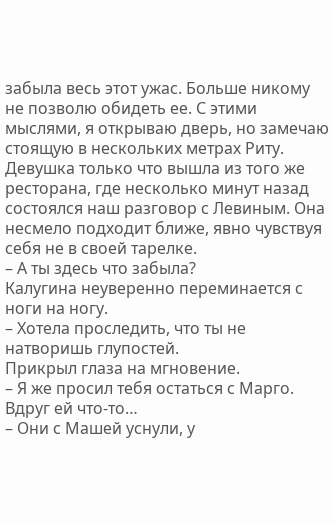забыла весь этот ужас. Больше никому не позволю обидеть ее. С этими мыслями, я открываю дверь, но замечаю стоящую в нескольких метрах Риту.
Девушка только что вышла из того же ресторана, где несколько минут назад состоялся наш разговор с Левиным. Она несмело подходит ближе, явно чувствуя себя не в своей тарелке.
– А ты здесь что забыла?
Калугина неуверенно переминается с ноги на ногу.
– Хотела проследить, что ты не натворишь глупостей.
Прикрыл глаза на мгновение.
– Я же просил тебя остаться с Марго. Вдруг ей что-то…
– Они с Машей уснули, у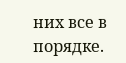них все в порядке.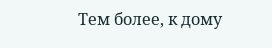Тем более, к дому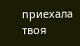приехала твоя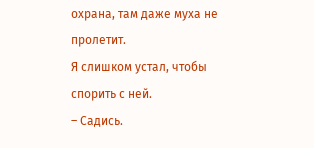охрана, там даже муха не пролетит.
Я слишком устал, чтобы спорить с ней.
– Садись.